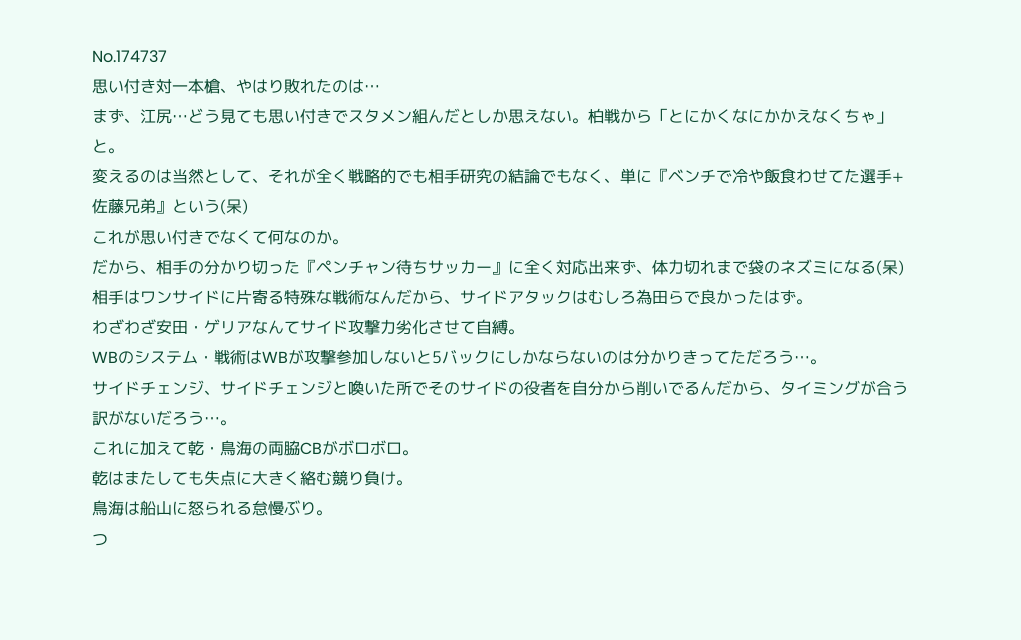No.174737
思い付き対一本槍、やはり敗れたのは…
まず、江尻…どう見ても思い付きでスタメン組んだとしか思えない。柏戦から「とにかくなにかかえなくちゃ」と。
変えるのは当然として、それが全く戦略的でも相手研究の結論でもなく、単に『ベンチで冷や飯食わせてた選手+佐藤兄弟』という(呆)
これが思い付きでなくて何なのか。
だから、相手の分かり切った『ペンチャン待ちサッカー』に全く対応出来ず、体力切れまで袋のネズミになる(呆)
相手はワンサイドに片寄る特殊な戦術なんだから、サイドアタックはむしろ為田らで良かったはず。
わざわざ安田・ゲリアなんてサイド攻撃力劣化させて自縛。
WBのシステム・戦術はWBが攻撃参加しないと5バックにしかならないのは分かりきってただろう…。
サイドチェンジ、サイドチェンジと喚いた所でそのサイドの役者を自分から削いでるんだから、タイミングが合う訳がないだろう…。
これに加えて乾・鳥海の両脇CBがボロボロ。
乾はまたしても失点に大きく絡む競り負け。
鳥海は船山に怒られる怠慢ぶり。
つ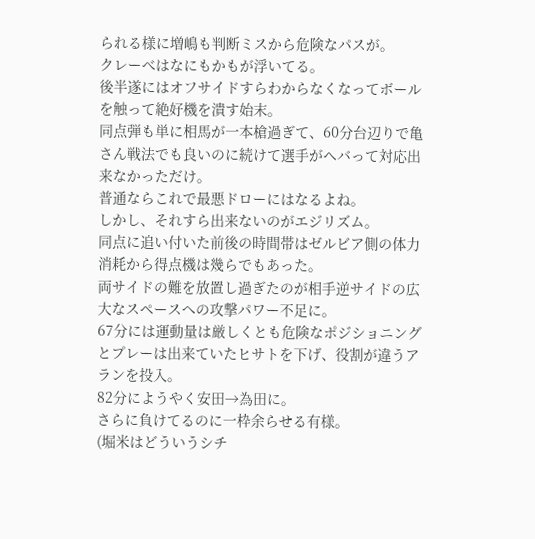られる様に増嶋も判断ミスから危険なパスが。
クレーべはなにもかもが浮いてる。
後半遂にはオフサイドすらわからなくなってボールを触って絶好機を潰す始末。
同点弾も単に相馬が一本槍過ぎて、60分台辺りで亀さん戦法でも良いのに続けて選手がヘバって対応出来なかっただけ。
普通ならこれで最悪ドローにはなるよね。
しかし、それすら出来ないのがエジリズム。
同点に追い付いた前後の時間帯はゼルビア側の体力消耗から得点機は幾らでもあった。
両サイドの難を放置し過ぎたのが相手逆サイドの広大なスペースへの攻撃パワー不足に。
67分には運動量は厳しくとも危険なポジショニングとプレーは出来ていたヒサトを下げ、役割が違うアランを投入。
82分にようやく安田→為田に。
さらに負けてるのに一枠余らせる有様。
(堀米はどういうシチ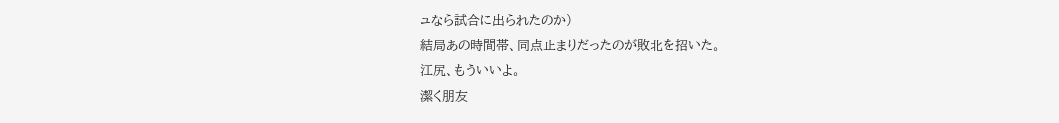ュなら試合に出られたのか)
結局あの時間帯、同点止まりだったのが敗北を招いた。
江尻、もういいよ。
潔く朋友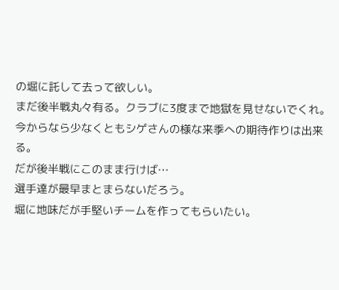の堀に託して去って欲しい。
まだ後半戦丸々有る。クラブに3度まで地獄を見せないでくれ。
今からなら少なくともシゲさんの様な来季への期待作りは出来る。
だが後半戦にこのまま行けば…
選手達が最早まとまらないだろう。
堀に地味だが手堅いチームを作ってもらいたい。